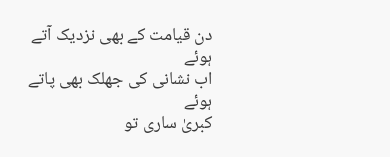دن قیامت کے بھی نزدیک آتے ہوئے
اب نشانی کی جھلک بھی پاتے ہوئے
کبریٰ ساری تو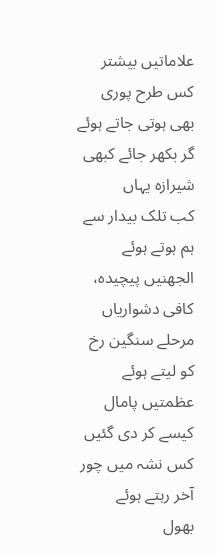علاماتیں بیشتر
کس طرح پوری بھی ہوتی جاتے ہوئے
گر بکھر جائے کبھی شیرازہ یہاں
کب تلک بیدار سے ہم ہوتے ہوئے
الجھنیں پیچیدہ، کافی دشواریاں
مرحلے سنگین رخ کو لیتے ہوئے
عظمتیں پامال کیسے کر دی گئیں
کس نشہ میں چور آخر رہتے ہوئے
بھول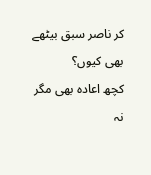کر ناصر سبق بیٹھے بھی کیوں؟
کچھ اعادہ بھی مگر نہ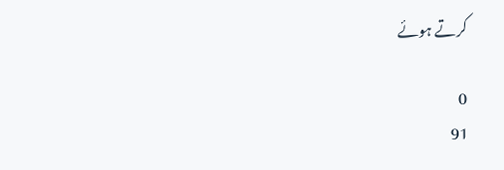کرتے ہوئے

0
91